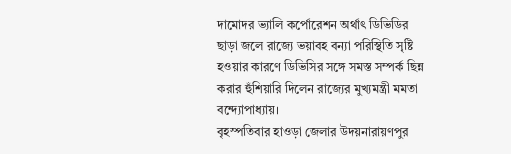দামোদর ভ্যালি কর্পোরেশন অর্থাৎ ডিভিডির ছাড়া জলে রাজ্যে ভয়াবহ বন্যা পরিস্থিতি সৃষ্টি হওয়ার কারণে ডিভিসির সঙ্গে সমস্ত সম্পর্ক ছিন্ন করার হুঁশিয়ারি দিলেন রাজ্যের মুখ্যমন্ত্রী মমতা বন্দ্যোপাধ্যায়।
বৃহস্পতিবার হাওড়া জেলার উদয়নারায়ণপুর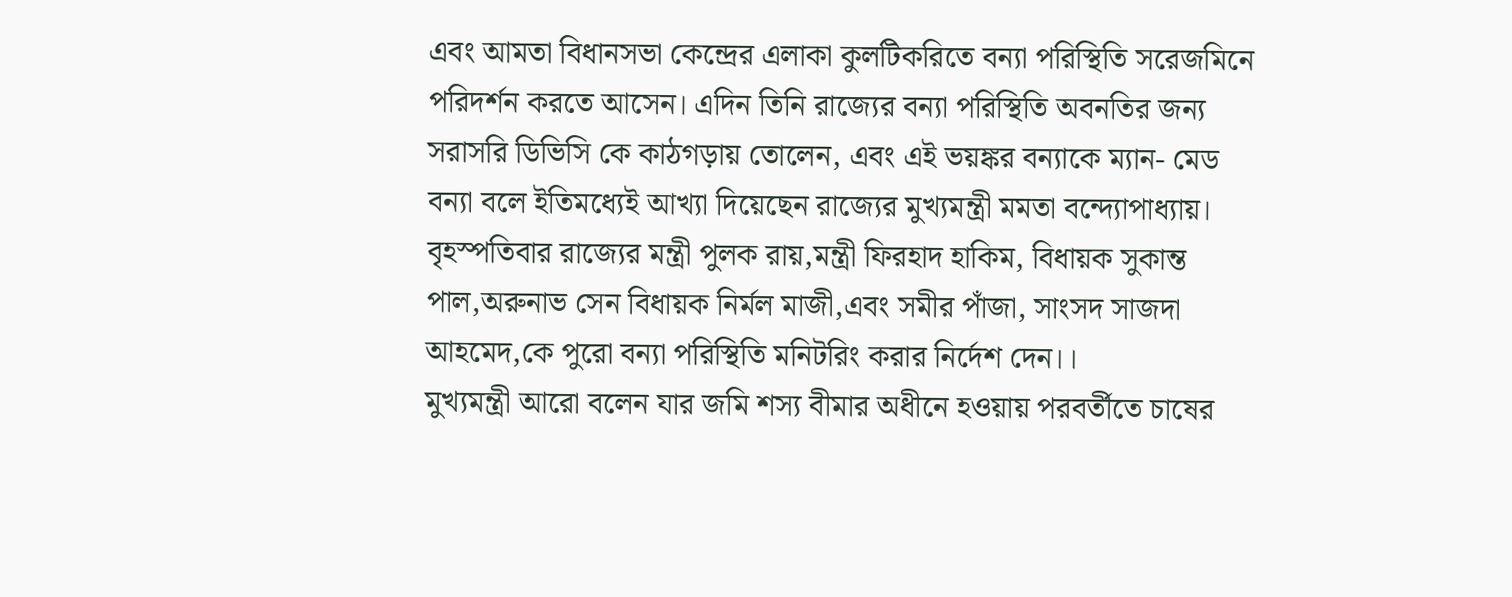এবং আমতা বিধানসভা কেন্দ্রের এলাকা কুলটিকরিতে বন্যা পরিস্থিতি সরেজমিনে পরিদর্শন করতে আসেন। এদিন তিনি রাজ্যের বন্যা পরিস্থিতি অবনতির জন্য সরাসরি ডিভিসি কে কাঠগড়ায় তোলেন, এবং এই ভয়ঙ্কর বন্যাকে ম্যান- মেড বন্যা বলে ইতিমধ্যেই আখ্যা দিয়েছেন রাজ্যের মুখ্যমন্ত্রী মমতা বন্দ্যোপাধ্যায়।
বৃহস্পতিবার রাজ্যের মন্ত্রী পুলক রায়,মন্ত্রী ফিরহাদ হাকিম, বিধায়ক সুকান্ত পাল,অরুনাভ সেন বিধায়ক নির্মল মাজী,এবং সমীর পাঁজা, সাংসদ সাজদা আহমেদ,কে পুরো বন্যা পরিস্থিতি মনিটরিং করার নির্দেশ দেন।।
মুখ্যমন্ত্রী আরো বলেন যার জমি শস্য বীমার অধীনে হওয়ায় পরবর্তীতে চাষের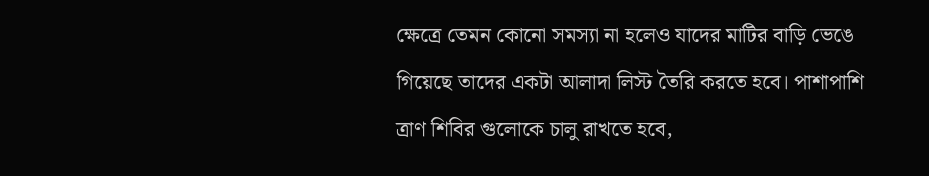ক্ষেত্রে তেমন কোনো সমস্যা না হলেও যাদের মাটির বাড়ি ভেঙে গিয়েছে তাদের একটা আলাদা লিস্ট তৈরি করতে হবে। পাশাপাশি ত্রাণ শিবির গুলোকে চালু রাখতে হবে,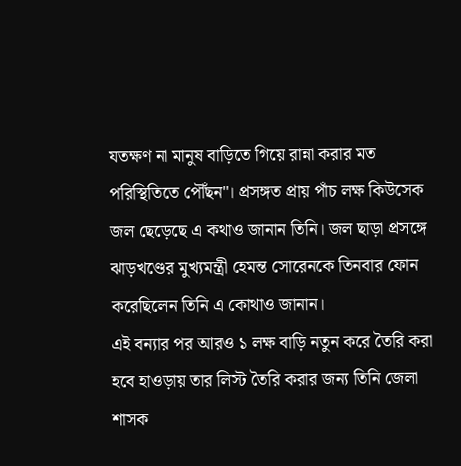যতক্ষণ না মানুষ বাড়িতে গিয়ে রান্না করার মত পরিস্থিতিতে পৌঁছন"। প্রসঙ্গত প্রায় পাঁচ লক্ষ কিউসেক জল ছেড়েছে এ কথাও জানান তিনি। জল ছাড়া প্রসঙ্গে ঝাড়খণ্ডের মুখ্যমন্ত্রী হেমন্ত সোরেনকে তিনবার ফোন করেছিলেন তিনি এ কোথাও জানান।
এই বন্যার পর আরও ১ লক্ষ বাড়ি নতুন করে তৈরি করা হবে হাওড়ায় তার লিস্ট তৈরি করার জন্য তিনি জেলা শাসক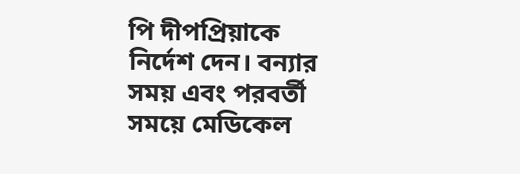পি দীপপ্রিয়াকে নির্দেশ দেন। বন্যার সময় এবং পরবর্তী সময়ে মেডিকেল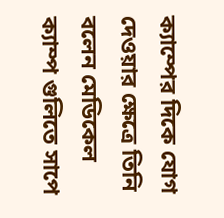ক্যাম্পের দিকে যোগ দেওয়ার ক্ষেত্রে তিনি বলেন মেডিকেল ক্যাম্প গুলিতে সাপে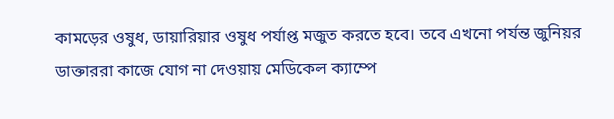কামড়ের ওষুধ, ডায়ারিয়ার ওষুধ পর্যাপ্ত মজুত করতে হবে। তবে এখনো পর্যন্ত জুনিয়র ডাক্তাররা কাজে যোগ না দেওয়ায় মেডিকেল ক্যাম্পে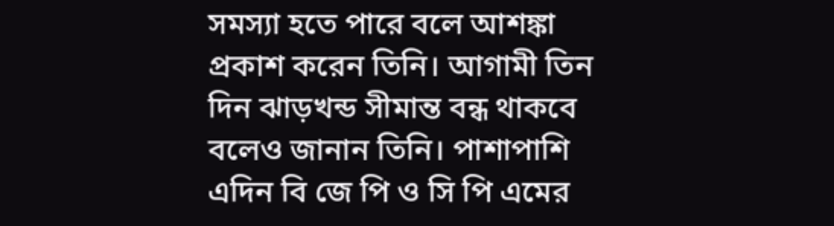সমস্যা হতে পারে বলে আশঙ্কা প্রকাশ করেন তিনি। আগামী তিন দিন ঝাড়খন্ড সীমান্ত বন্ধ থাকবে বলেও জানান তিনি। পাশাপাশি এদিন বি জে পি ও সি পি এমের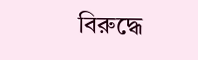বিরুদ্ধে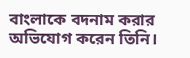বাংলাকে বদনাম করার অভিযোগ করেন তিনি।